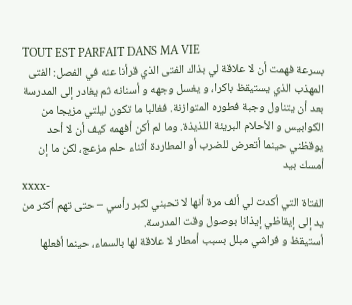TOUT EST PARFAIT DANS MA VIE
بسرعة فهمت أن لا علاقة لي بذاك الفتى الذي قرأنا عنه في الفصل: الفتى المهذب الذي يستيقظ باكرا، و يغسل وجهه و أسنانه ثم يغادر إلى المدرسة بعد أن يتناول وجبة فطوره المتوازنة. فغالبا ما تكون ليلتي مزيجا من الكوابيس و الأحلام البريئة اللذيذة. وما لم أكن أفهمه كيف أن لا أحد يوقظني حينما أتعرض للضرب أو المطاردة أثناء حلم مزعج، لكن ما إن أمسك بيد
xxxx-
الفتاة التي أكدت لي ألف مرة أنها لا تحبني لكبر رأسي – حتى تهم أكثر من يد إلى إيقاظي إيذانا بوصول وقت المدرسة.
أستيقظ و فراشي مبلل بسبب أمطار لا علاقة لها بالسماء، حينما أفعلها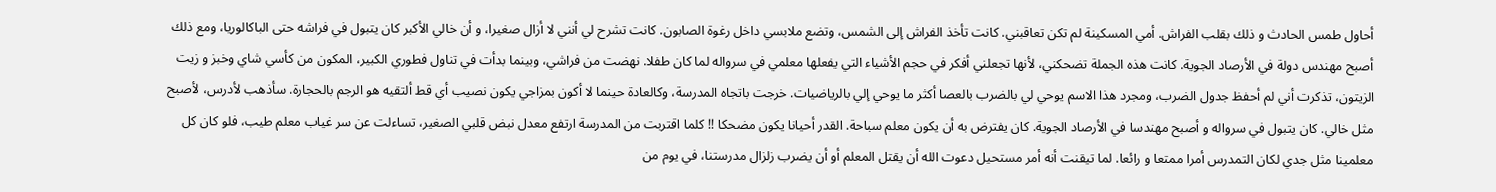أحاول طمس الحادث و ذلك بقلب الفراش. أمي المسكينة لم تكن تعاقبني. كانت تأخذ الفراش إلى الشمس، وتضع ملابسي داخل رغوة الصابون. كانت تشرح لي أنني لا أزال صغيرا، و أن خالي الأكبر كان يتبول في فراشه حتى الباكالوريا، ومع ذلك أصبح مهندس دولة في الأرصاد الجوية. كانت هذه الجملة تضحكني، لأنها تجعلني أفكر في حجم الأشياء التي يفعلها معلمي في سرواله لما كان طفلا. نهضت من فراشي، وبينما بدأت في تناول فطوري الكبير، المكون من كأسي شاي وخبز و زيت الزيتون، تذكرت أني لم أحفظ جدول الضرب، ومجرد هذا الاسم يوحي لي بالضرب بالعصا أكثر ما يوحي إلي بالرياضيات. خرجت باتجاه المدرسة، وكالعادة حينما لا أكون بمزاجي يكون نصيب أي قط ألتقيه هو الرجم بالحجارة. سأذهب لأدرس، لأصبح مثل خالي. كان يتبول في سرواله و أصبح مهندسا في الأرصاد الجوية. كان يفترض به أن يكون معلم سباحة. القدر أحيانا يكون مضحكا !! كلما اقتربت من المدرسة ارتفع معدل نبض قلبي الصغير، تساءلت عن سر غياب معلم طيب، فلو كان كل معلمينا مثل جدي لكان التمدرس أمرا ممتعا و رائعا. لما تيقنت أنه أمر مستحيل دعوت الله أن يقتل المعلم أو أن يضرب زلزال مدرستنا، في يوم من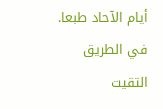أيام الآحاد طبعا. في الطريق التقيت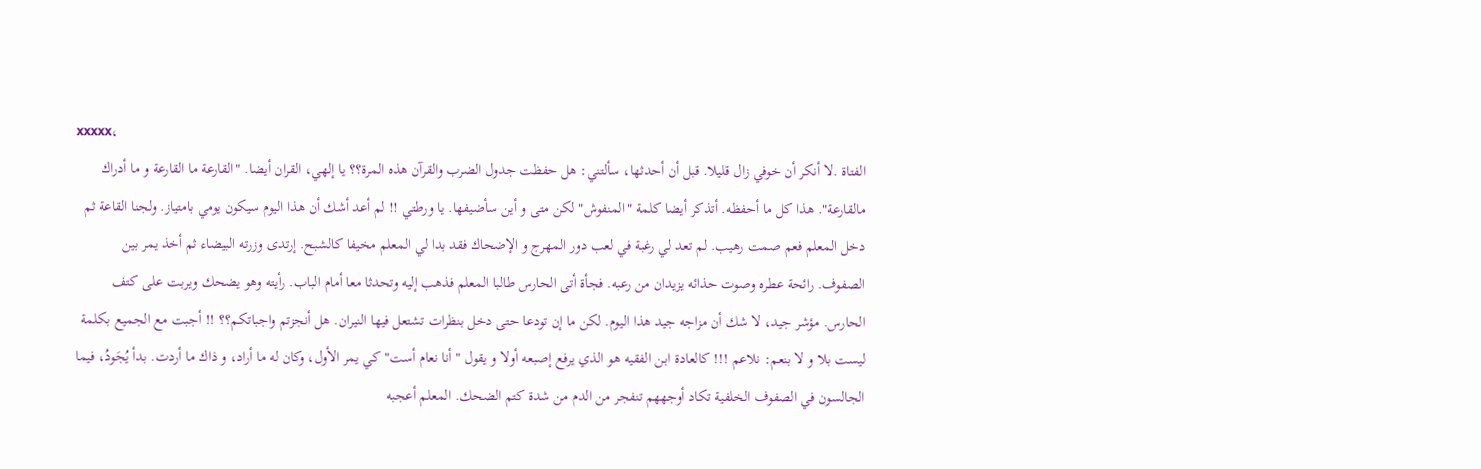xxxxx،
الفتاة .لا أنكر أن خوفي زال قليلا. قبل أن أحدثها، سألتني: هل حفظت جدول الضرب والقرآن هذه المرة؟؟ يا إلهي، القران أيضا. "القارعة ما القارعة و ما أدراك مالقارعة". هذا كل ما أحفظه. أتذكر أيضا كلمة "المنفوش" لكن متى و أين سأضيفها. يا ورطتي !! لم أعد أشك أن هذا اليوم سيكون يومي بامتياز. ولجنا القاعة ثم دخل المعلم فعم صمت رهيب. لم تعد لي رغبة في لعب دور المهرج و الإضحاك فقد بدا لي المعلم مخيفا كالشبح. إرتدى وزرته البيضاء ثم أخذ يمر بين الصفوف. رائحة عطره وصوت حذائه يزيدان من رعبه. فجأة أتى الحارس طالبا المعلم فذهب إليه وتحدثا معا أمام الباب. رأيته وهو يضحك ويربت على كتف الحارس. مؤشر جيد، لا شك أن مزاجه جيد هذا اليوم. لكن ما إن تودعا حتى دخل بنظرات تشتعل فيها النيران. هل أنجزتم واجباتكم؟؟ !! أجبت مع الجميع بكلمة ليست بلا و لا بنعم: نلاعم !!! كالعادة ابن الفقيه هو الذي يرفع إصبعه أولا و يقول " أنا نعام أست" كي يمر الأول، وكان له ما أراد، و ذاك ما أردت. بدأ يُجَودُ، فيما الجالسون في الصفوف الخلفية تكاد أوجههم تنفجر من الدم من شدة كتم الضحك. المعلم أعجبه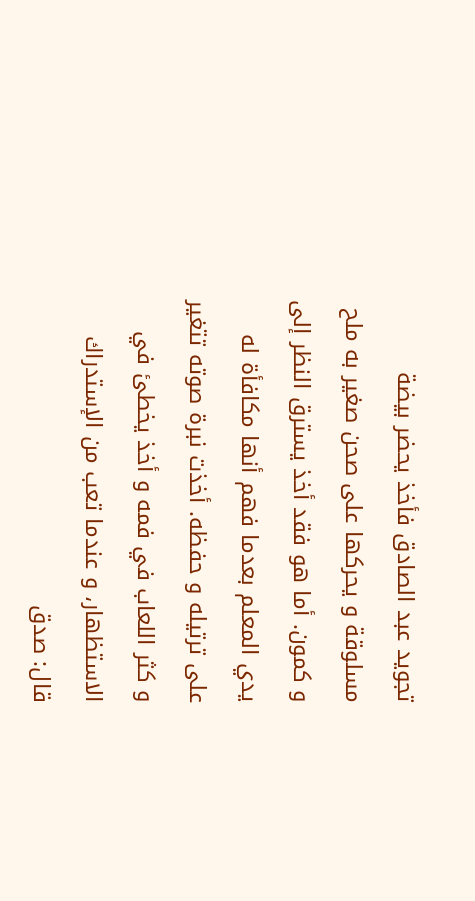تجويد عبد الصادق فأخذ يحضر بيضة مسلوقة و يحركها على صحن صغير به ملح و كمون. أما هو فقد أخذ يسترق النظر إلى يدي المعلم بعدما فهم أنها مكافأة له على ترتيله و حفظه. أخذت نبرة صوته تتغير و كثر اللعاب في فمه و أخذ يخطئ في الاستظهار، و عندما تعب من الإستدراك قال: صدق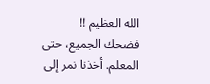الله العظيم !! فضحك الجميع، حتى المعلم. أخذنا نمر إلى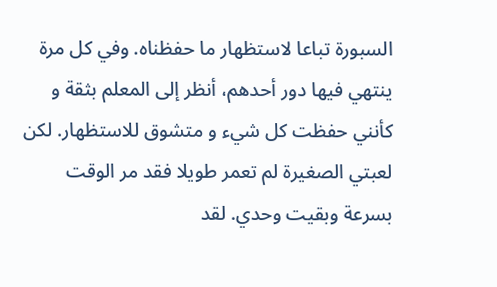السبورة تباعا لاستظهار ما حفظناه. وفي كل مرة ينتهي فيها دور أحدهم، أنظر إلى المعلم بثقة و كأنني حفظت كل شيء و متشوق للاستظهار. لكن لعبتي الصغيرة لم تعمر طويلا فقد مر الوقت بسرعة وبقيت وحدي. لقد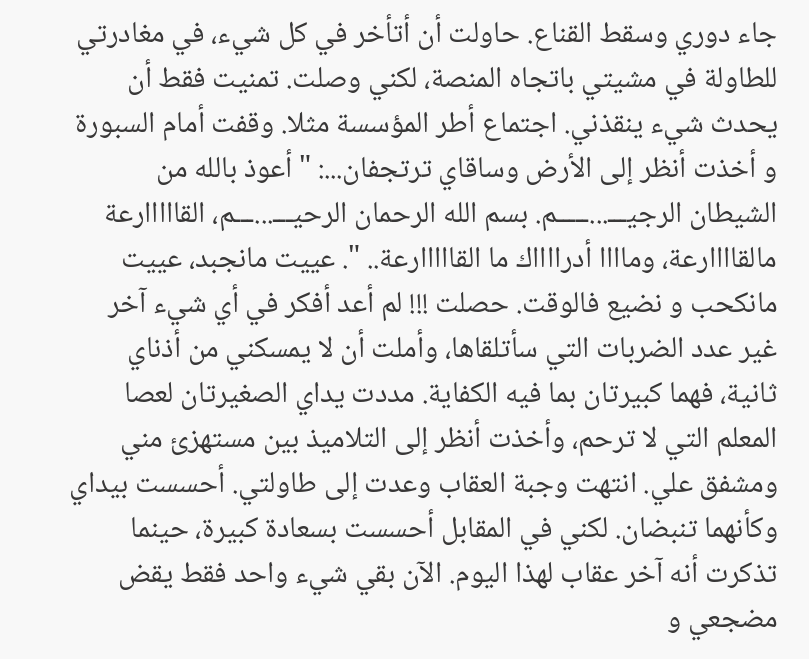جاء دوري وسقط القناع. حاولت أن أتأخر في كل شيء، في مغادرتي للطاولة في مشيتي باتجاه المنصة، لكني وصلت. تمنيت فقط أن يحدث شيء ينقذني. اجتماع أطر المؤسسة مثلا. وقفت أمام السبورة و أخذت أنظر إلى الأرض وساقاي ترتجفان...: " أعوذ بالله من الشيطان الرجيـــ...ـــــم. بسم الله الرحمان الرحيـــ...ـــم، القااااارعة مالقاااارعة، وماااا أدرااااك ما القااااارعة.. ". عييت مانجبد، عييت مانكحب و نضيع فالوقت. حصلت !!! لم أعد أفكر في أي شيء آخر غير عدد الضربات التي سأتلقاها، وأملت أن لا يمسكني من أذناي ثانية، فهما كبيرتان بما فيه الكفاية. مددت يداي الصغيرتان لعصا المعلم التي لا ترحم، وأخذت أنظر إلى التلاميذ بين مستهزئ مني ومشفق علي. انتهت وجبة العقاب وعدت إلى طاولتي. أحسست بيداي وكأنهما تنبضان. لكني في المقابل أحسست بسعادة كبيرة، حينما تذكرت أنه آخر عقاب لهذا اليوم. الآن بقي شيء واحد فقط يقض مضجعي و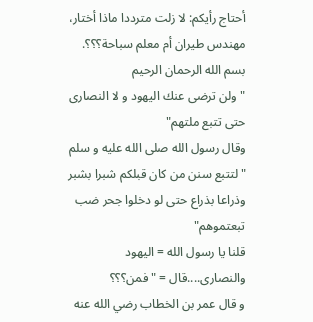أحتاج رأيكم: لا زلت مترددا ماذا أختار، مهندس طيران أم معلم سباحة؟؟؟.
بسم الله الرحمان الرحيم
"ولن ترضى عنك اليهود و لا النصارى حتى تتبع ملتهم"
وقال رسول الله صلى الله عليه و سلم
"لتتبع سنن من كان قبلكم شبرا بشبر وذراعا بذراع حتى لو دخلوا جحر ضب تبعتموهم"
قلنا يا رسول الله = اليهود والنصارى....قال = "فمن؟؟؟
و قال عمر بن الخطاب رضي الله عنه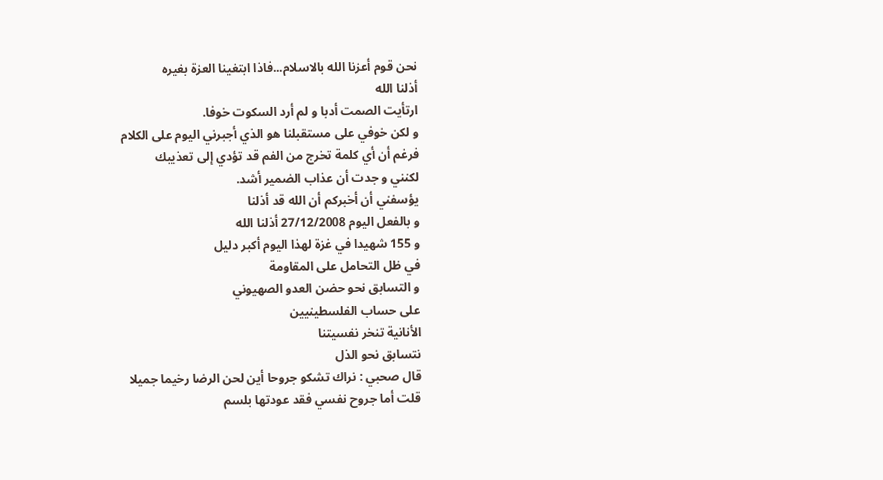نحن قوم أعزنا الله بالاسلام...فاذا ابتغينا العزة بغيره
أذلنا الله
ارتأيت الصمت أدبا و لم أرد السكوت خوفا.
و لكن خوفي على مستقبلنا هو الذي أجبرني اليوم على الكلام
فرغم أن أي كلمة تخرج من الفم قد تؤدي إلى تعذيبك
لكنني و جدت أن عذاب الضمير أشد.
يؤسفني أن أخبركم أن الله قد أذلنا
و بالفعل اليوم 27/12/2008 أذلنا الله
و 155 شهيدا في غزة لهذا اليوم أكبر دليل
في ظل التحامل على المقاومة
و التسابق نحو حضن العدو الصهيوني
على حساب الفلسطينيين
الأنانية تنخر نفسيتنا
نتسابق نحو الذل
قال صحبي : نراك تشكو جروحا أين لحن الرضا رخيما جميلا
قلت أما جروح نفسي فقد عودتها بلسم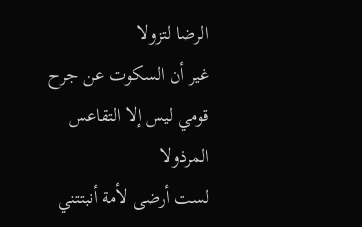الرضا لتزولا
غير أن السكوت عن جرح قومي ليس إلا التقاعس المرذولا
لست أرضى لأمة أنبتتني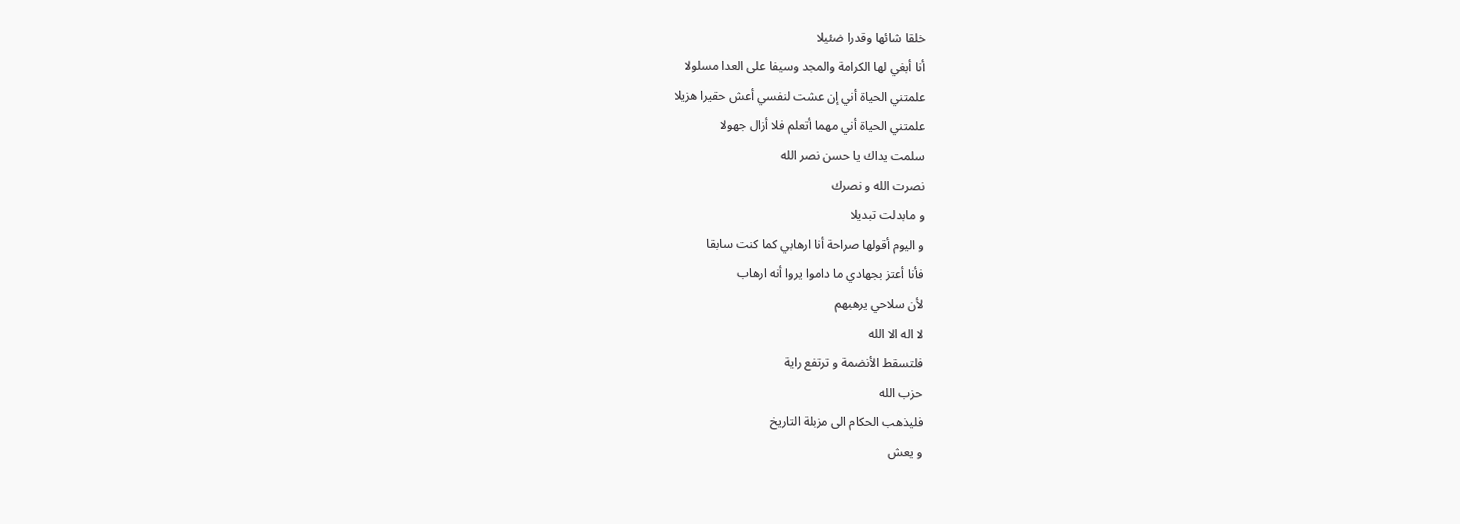خلقا شائها وقدرا ضئيلا
أنا أبغي لها الكرامة والمجد وسيفا على العدا مسلولا
علمتني الحياة أني إن عشت لنفسي أعش حقيرا هزيلا
علمتني الحياة أني مهما أتعلم فلا أزال جهولا
سلمت يداك يا حسن نصر الله
نصرت الله و نصرك
و مابدلت تبديلا
و اليوم أقولها صراحة أنا ارهابي كما كنت سابقا
فأنا أعتز بجهادي ما داموا يروا أنه ارهاب
لأن سلاحي يرهبهم
لا اله الا الله
فلتسقط الأنضمة و ترتفع راية
حزب الله
فليذهب الحكام الى مزبلة التاريخ
و يعش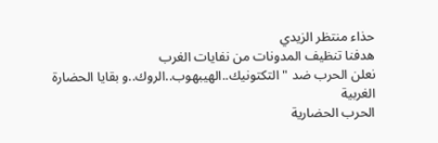حذاء منتظر الزيدي
هدفنا تنظيف المدونات من نفايات الغرب
نعلن الحرب ضد "التكتونيك..الهيبهوب..الروك..و بقايا الحضارة الغربية
الحرب الحضارية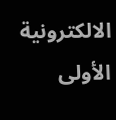الالكترونية الأولى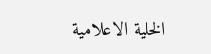الخلية الاعلامية